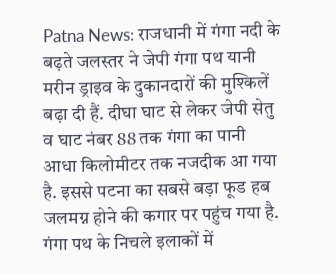Patna News: राजधानी में गंगा नदी के बढ़ते जलस्तर ने जेपी गंगा पथ यानी मरीन ड्राइव के दुकानदारों की मुश्किलें बढ़ा दी हैं. दीघा घाट से लेकर जेपी सेतु व घाट नंबर 88 तक गंगा का पानी आधा किलोमीटर तक नजदीक आ गया है. इससे पटना का सबसे बड़ा फूड हब जलमग्न होने की कगार पर पहुंच गया है. गंगा पथ के निचले इलाकों में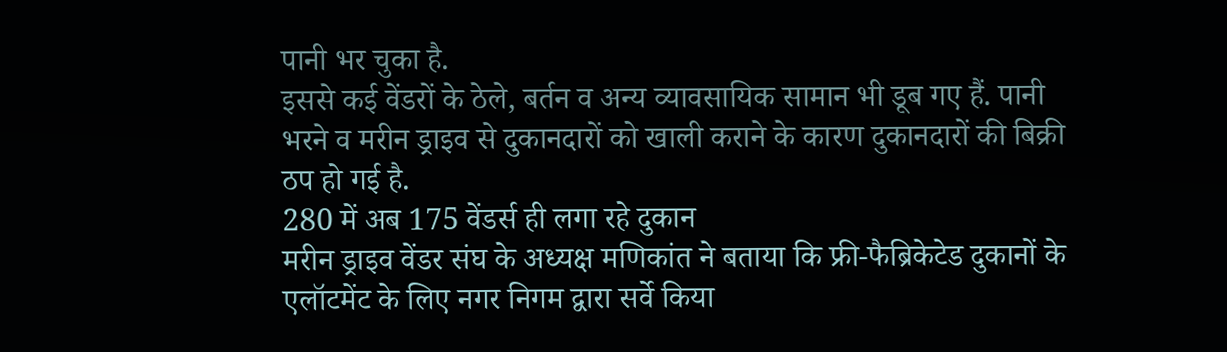पानी भर चुका है.
इससे कई वेंडरों के ठेले, बर्तन व अन्य व्यावसायिक सामान भी डूब गए हैं. पानी भरने व मरीन ड्राइव से दुकानदारों को खाली कराने के कारण दुकानदारों की बिक्री ठप हो गई है.
280 में अब 175 वेंडर्स ही लगा रहे दुकान
मरीन ड्राइव वेंडर संघ के अध्यक्ष मणिकांत ने बताया कि फ्री-फैब्रिकेटेड दुकानों के एलॉटमेंट के लिए नगर निगम द्वारा सर्वे किया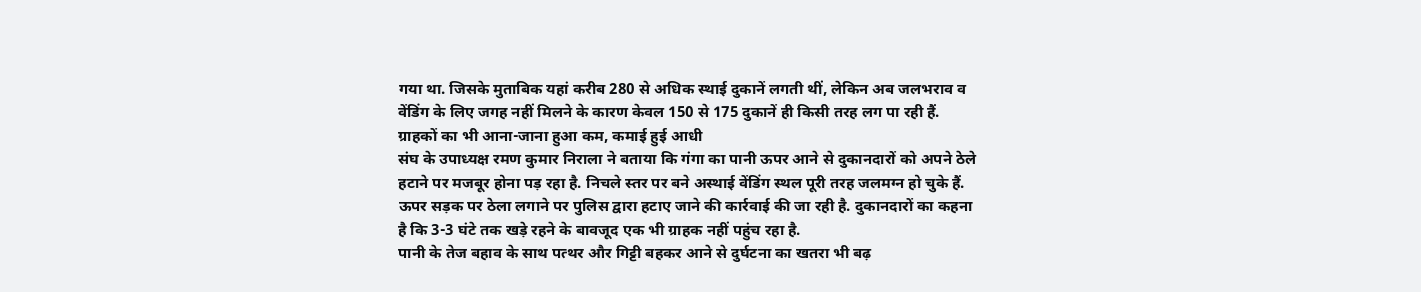गया था. जिसके मुताबिक यहां करीब 280 से अधिक स्थाई दुकानें लगती थीं, लेकिन अब जलभराव व वेंडिंग के लिए जगह नहीं मिलने के कारण केवल 150 से 175 दुकानें ही किसी तरह लग पा रही हैं.
ग्राहकों का भी आना-जाना हुआ कम, कमाई हुई आधी
संघ के उपाध्यक्ष रमण कुमार निराला ने बताया कि गंगा का पानी ऊपर आने से दुकानदारों को अपने ठेले हटाने पर मजबूर होना पड़ रहा है. निचले स्तर पर बने अस्थाई वेंडिंग स्थल पूरी तरह जलमग्न हो चुके हैं. ऊपर सड़क पर ठेला लगाने पर पुलिस द्वारा हटाए जाने की कार्रवाई की जा रही है. दुकानदारों का कहना है कि 3-3 घंटे तक खड़े रहने के बावजूद एक भी ग्राहक नहीं पहुंच रहा है.
पानी के तेज बहाव के साथ पत्थर और गिट्टी बहकर आने से दुर्घटना का खतरा भी बढ़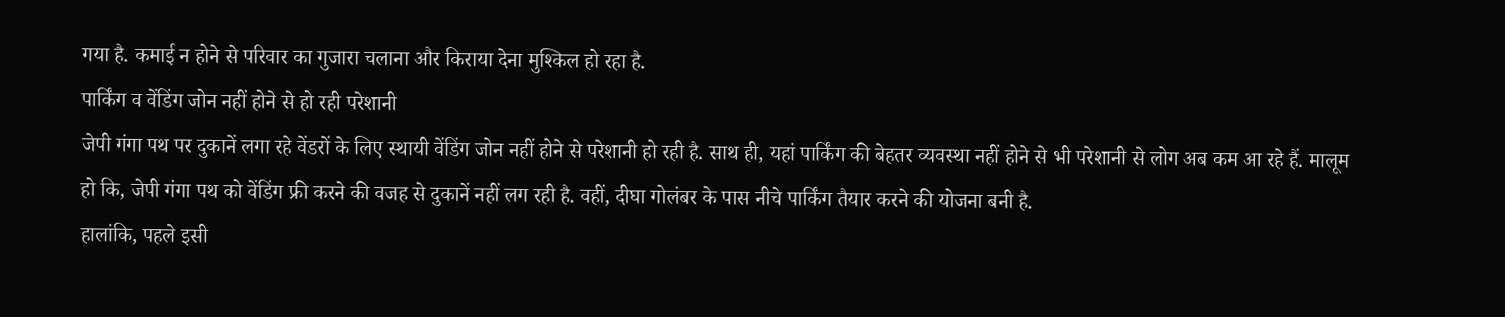गया है. कमाई न होने से परिवार का गुजारा चलाना और किराया देना मुश्किल हो रहा है.
पार्किंग व वेंडिंग जोन नहीं होने से हो रही परेशानी
जेपी गंगा पथ पर दुकानें लगा रहे वेंडरों के लिए स्थायी वेंडिंग जोन नहीं होने से परेशानी हो रही है. साथ ही, यहां पार्किंग की बेहतर व्यवस्था नहीं होने से भी परेशानी से लोग अब कम आ रहे हैं. मालूम हो कि, जेपी गंगा पथ को वेंडिंग फ्री करने की वजह से दुकानें नहीं लग रही है. वहीं, दीघा गोलंबर के पास नीचे पार्किंग तैयार करने की योजना बनी है.
हालांकि, पहले इसी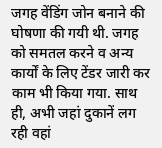जगह वेंडिंग जोन बनाने की घोषणा की गयी थी. जगह को समतल करने व अन्य कार्यों के लिए टेंडर जारी कर काम भी किया गया. साथ ही, अभी जहां दुकानें लग रही वहां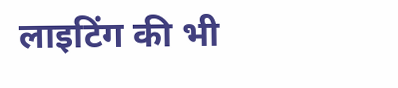लाइटिंग की भी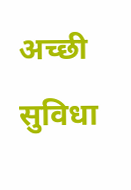अच्छी सुविधा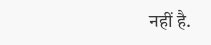नहीं है.